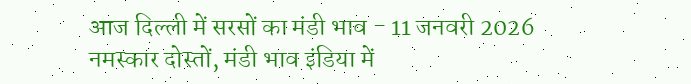आज दिल्ली में सरसों का मंडी भाव - 11 जनवरी 2026
नमस्कार दोस्तों, मंडी भाव इंडिया में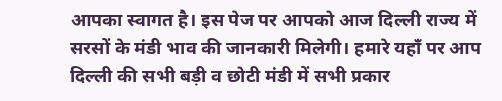आपका स्वागत है। इस पेज पर आपको आज दिल्ली राज्य में सरसों के मंडी भाव की जानकारी मिलेगी। हमारे यहाँ पर आप दिल्ली की सभी बड़ी व छोटी मंडी में सभी प्रकार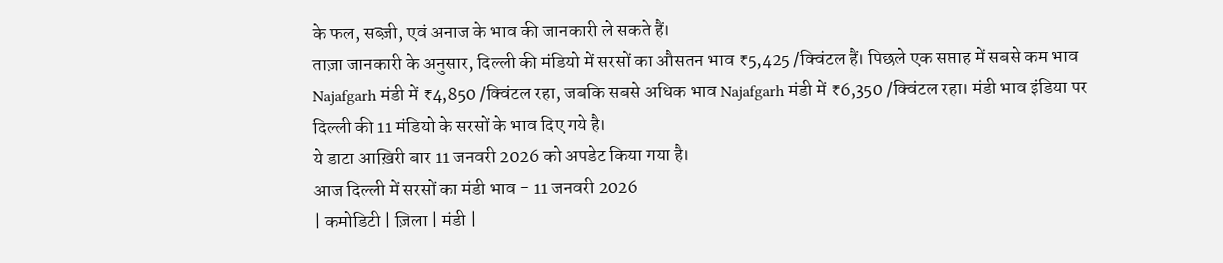के फल, सब्ज़ी, एवं अनाज के भाव की जानकारी ले सकते हैं।
ताज़ा जानकारी के अनुसार, दिल्ली की मंडियो में सरसों का औसतन भाव ₹5,425 /क्विंटल हैं। पिछले एक सप्ताह में सबसे कम भाव Najafgarh मंडी में ₹4,850 /क्विंटल रहा, जबकि सबसे अधिक भाव Najafgarh मंडी में ₹6,350 /क्विंटल रहा। मंडी भाव इंडिया पर दिल्ली की 11 मंडियो के सरसों के भाव दिए गये है।
ये डाटा आख़िरी बार 11 जनवरी 2026 को अपडेट किया गया है।
आज दिल्ली में सरसों का मंडी भाव - 11 जनवरी 2026
| कमोडिटी | ज़िला | मंडी |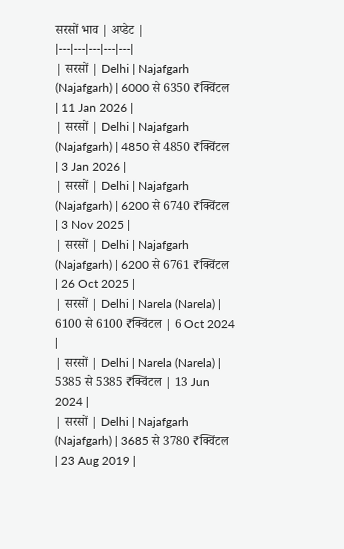सरसों भाव | अप्डेट |
|---|---|---|---|---|
| सरसों | Delhi | Najafgarh (Najafgarh) | 6000 से 6350 ₹क्विंटल | 11 Jan 2026 |
| सरसों | Delhi | Najafgarh (Najafgarh) | 4850 से 4850 ₹क्विंटल | 3 Jan 2026 |
| सरसों | Delhi | Najafgarh (Najafgarh) | 6200 से 6740 ₹क्विंटल | 3 Nov 2025 |
| सरसों | Delhi | Najafgarh (Najafgarh) | 6200 से 6761 ₹क्विंटल | 26 Oct 2025 |
| सरसों | Delhi | Narela (Narela) | 6100 से 6100 ₹क्विंटल | 6 Oct 2024 |
| सरसों | Delhi | Narela (Narela) | 5385 से 5385 ₹क्विंटल | 13 Jun 2024 |
| सरसों | Delhi | Najafgarh (Najafgarh) | 3685 से 3780 ₹क्विंटल | 23 Aug 2019 |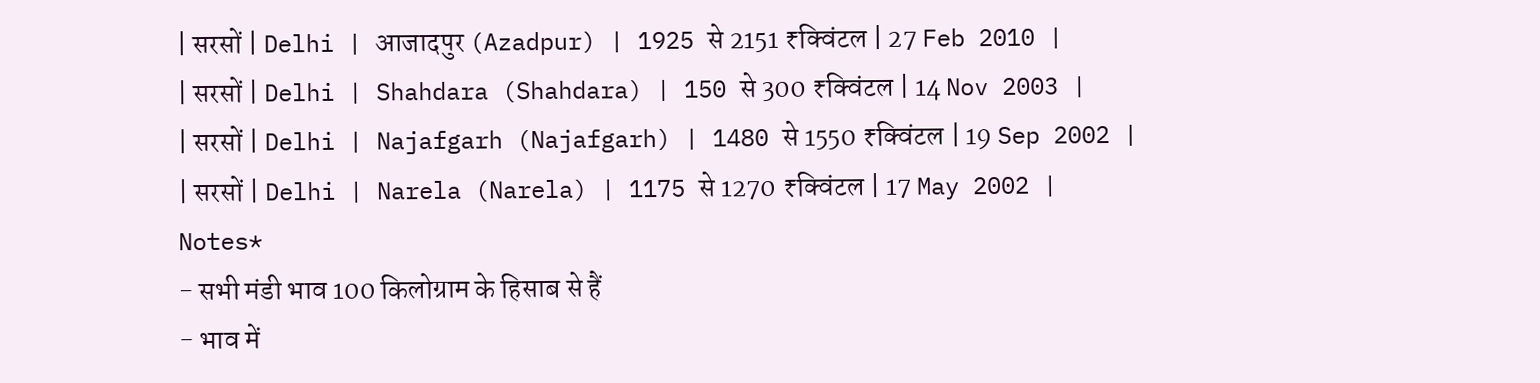| सरसों | Delhi | आजादपुर (Azadpur) | 1925 से 2151 ₹क्विंटल | 27 Feb 2010 |
| सरसों | Delhi | Shahdara (Shahdara) | 150 से 300 ₹क्विंटल | 14 Nov 2003 |
| सरसों | Delhi | Najafgarh (Najafgarh) | 1480 से 1550 ₹क्विंटल | 19 Sep 2002 |
| सरसों | Delhi | Narela (Narela) | 1175 से 1270 ₹क्विंटल | 17 May 2002 |
Notes*
- सभी मंडी भाव 100 किलोग्राम के हिसाब से हैं
- भाव में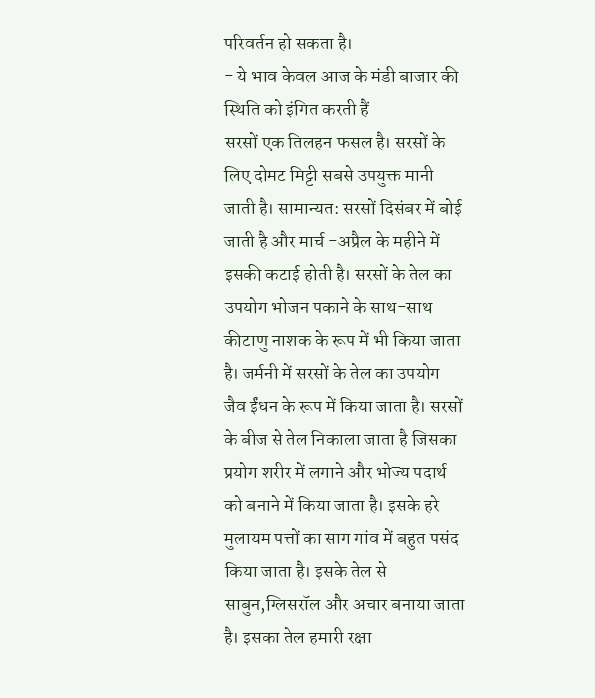परिवर्तन हो सकता है।
- ये भाव केवल आज के मंडी बाजार की स्थिति को इंगित करती हैं
सरसों एक तिलहन फसल है। सरसों के लिए दोमट मिट्टी सबसे उपयुक्त मानी जाती है। सामान्यत: सरसों दिसंबर में बोई जाती है और मार्च -अप्रैल के महीने में इसकी कटाई होती है। सरसों के तेल का उपयोग भोजन पकाने के साथ-साथ कीटाणु नाशक के रूप में भी किया जाता है। जर्मनी में सरसों के तेल का उपयोग जैव ईंधन के रूप में किया जाता है। सरसों के बीज से तेल निकाला जाता है जिसका प्रयोग शरीर में लगाने और भोज्य पदार्थ को बनाने में किया जाता है। इसके हरे मुलायम पत्तों का साग गांव में बहुत पसंद किया जाता है। इसके तेल से साबुन,ग्लिसरॉल और अचार बनाया जाता है। इसका तेल हमारी रक्षा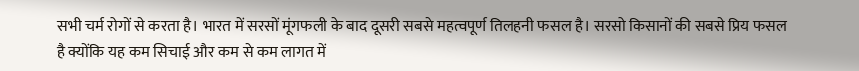सभी चर्म रोगों से करता है। भारत में सरसों मूंगफली के बाद दूसरी सबसे महत्वपूर्ण तिलहनी फसल है। सरसो किसानों की सबसे प्रिय फसल है क्योंकि यह कम सिचाई और कम से कम लागत में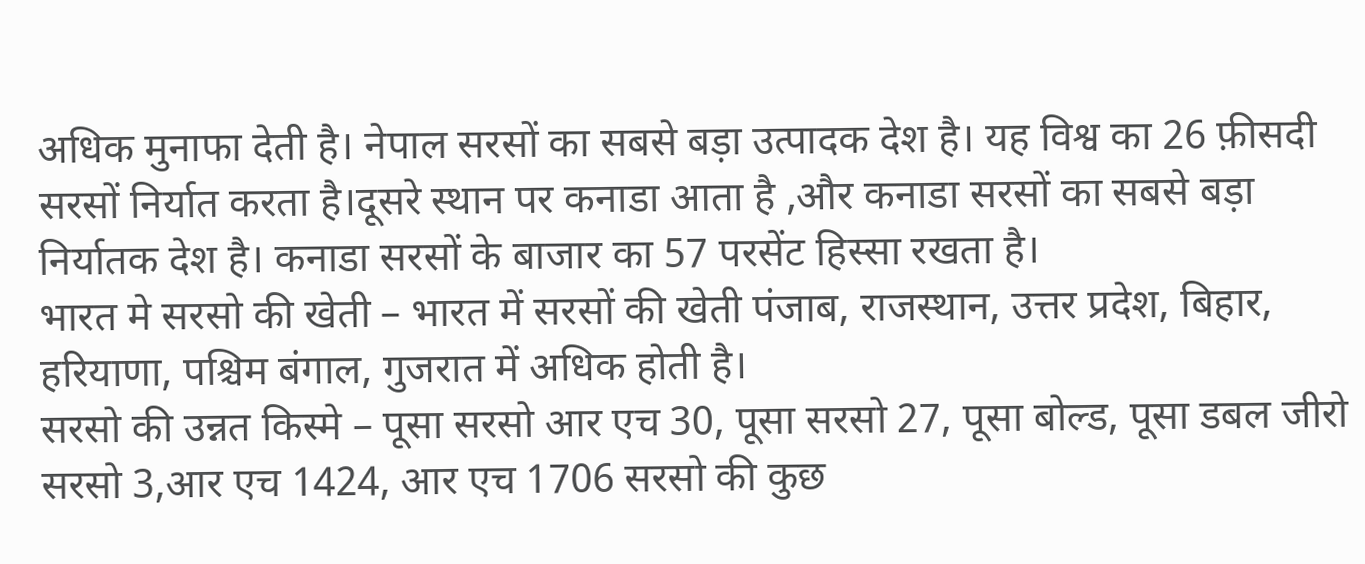अधिक मुनाफा देती है। नेपाल सरसों का सबसे बड़ा उत्पादक देश है। यह विश्व का 26 फ़ीसदी सरसों निर्यात करता है।दूसरे स्थान पर कनाडा आता है ,और कनाडा सरसों का सबसे बड़ा निर्यातक देश है। कनाडा सरसों के बाजार का 57 परसेंट हिस्सा रखता है।
भारत मे सरसो की खेती – भारत में सरसों की खेती पंजाब, राजस्थान, उत्तर प्रदेश, बिहार, हरियाणा, पश्चिम बंगाल, गुजरात में अधिक होती है।
सरसो की उन्नत किस्मे – पूसा सरसो आर एच 30, पूसा सरसो 27, पूसा बोल्ड, पूसा डबल जीरो सरसो 3,आर एच 1424, आर एच 1706 सरसो की कुछ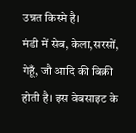उन्नत किस्मे है।
मंडी में सेब, केला,सरसों, गेहूँ, जौ आदि की बिक्री होती है। इस वेबसाइट के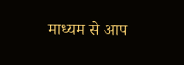माध्यम से आप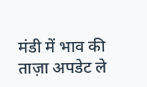मंडी में भाव की ताज़ा अपडेट ले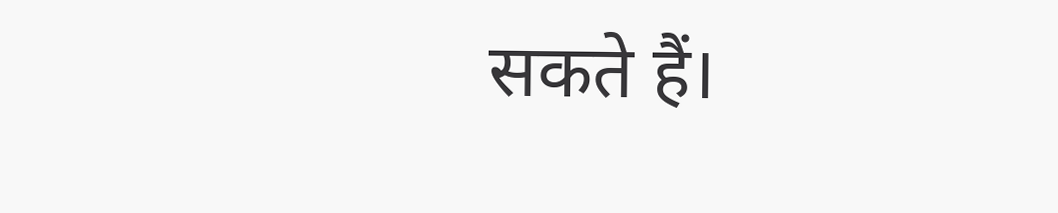सकते हैं।